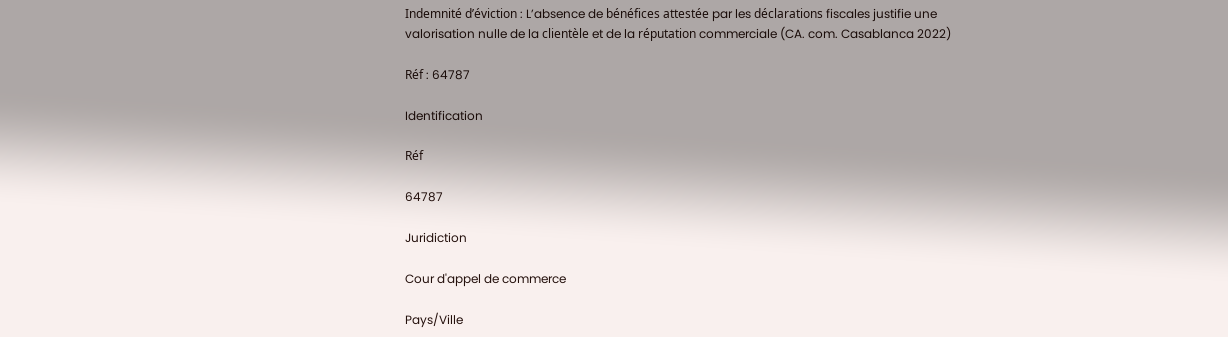Indemnité d’éviction : L’absence de bénéfices attestée par les déclarations fiscales justifie une valorisation nulle de la clientèle et de la réputation commerciale (CA. com. Casablanca 2022)

Réf : 64787

Identification

Réf

64787

Juridiction

Cour d'appel de commerce

Pays/Ville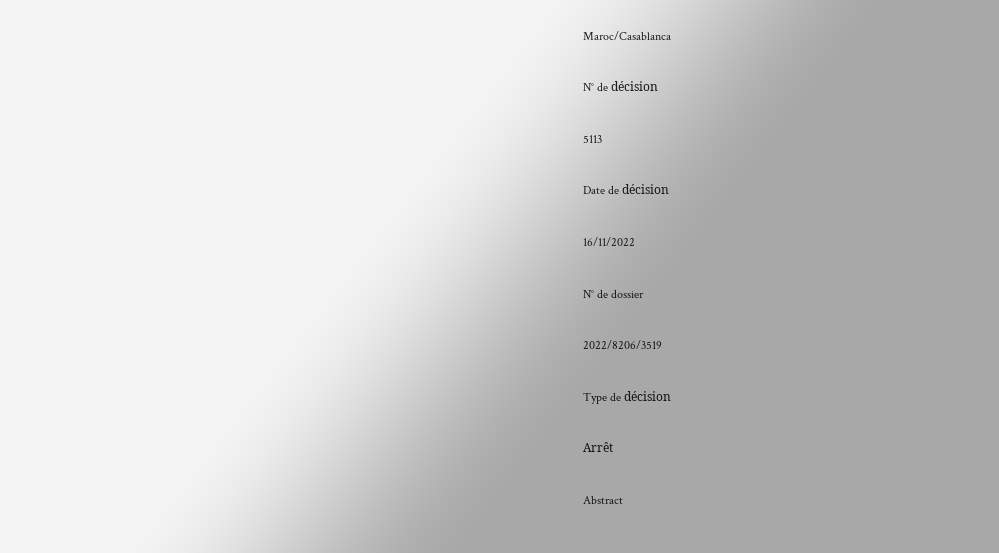Maroc/Casablanca

N° de décision

5113

Date de décision

16/11/2022

N° de dossier

2022/8206/3519

Type de décision

Arrêt

Abstract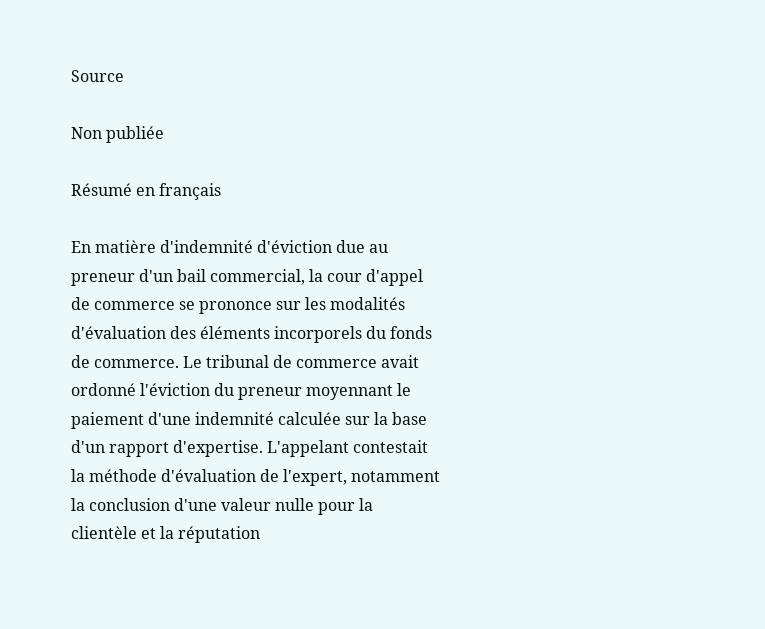Source

Non publiée

Résumé en français

En matière d'indemnité d'éviction due au preneur d'un bail commercial, la cour d'appel de commerce se prononce sur les modalités d'évaluation des éléments incorporels du fonds de commerce. Le tribunal de commerce avait ordonné l'éviction du preneur moyennant le paiement d'une indemnité calculée sur la base d'un rapport d'expertise. L'appelant contestait la méthode d'évaluation de l'expert, notamment la conclusion d'une valeur nulle pour la clientèle et la réputation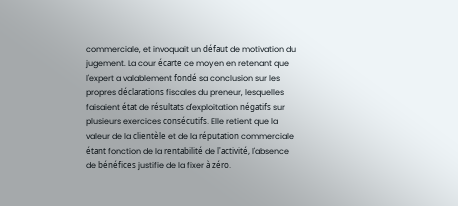commerciale, et invoquait un défaut de motivation du jugement. La cour écarte ce moyen en retenant que l'expert a valablement fondé sa conclusion sur les propres déclarations fiscales du preneur, lesquelles faisaient état de résultats d'exploitation négatifs sur plusieurs exercices consécutifs. Elle retient que la valeur de la clientèle et de la réputation commerciale étant fonction de la rentabilité de l'activité, l'absence de bénéfices justifie de la fixer à zéro.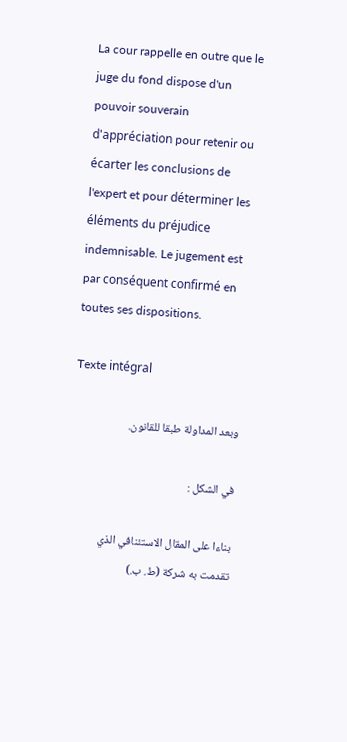La cour rappelle en outre que le juge du fond dispose d'un pouvoir souverain d'appréciation pour retenir ou écarter les conclusions de l'expert et pour déterminer les éléments du préjudice indemnisable. Le jugement est par conséquent confirmé en toutes ses dispositions.

Texte intégral

وبعد المداولة طبقا للقانون.

في الشكل :

بناءا على المقال الاستئنافي الذي تقدمت به شركة (ط. ب.)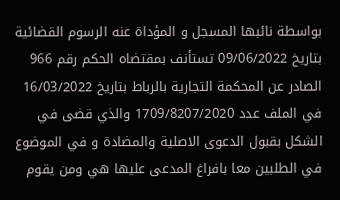بواسطة نائبها المسجل و المؤداة عنه الرسوم القضائية بتاريخ 09/06/2022 تستأنف بمقتضاه الحكم رقم 966 الصادر عن المحكمة التجارية بالرباط بتاريخ 16/03/2022 في الملف عدد 1709/8207/2020 والذي قضى في الشكل بقبول الدعوى الاصلية والمضادة و في الموضوع في الطلبين معا بافراغ المدعى عليها هي ومن يقوم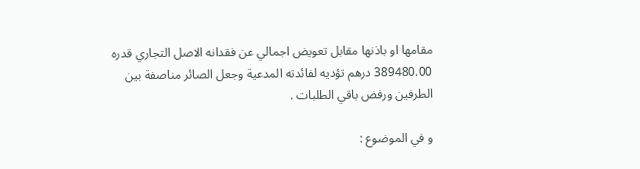مقامها او باذنها مقابل تعويض اجمالي عن فقدانه الاصل التجاري قدره 389480.00 درهم تؤديه لفائدته المدعية وجعل الصائر مناصفة بين الطرفين ورفض باقي الطلبات .

و في الموضوع :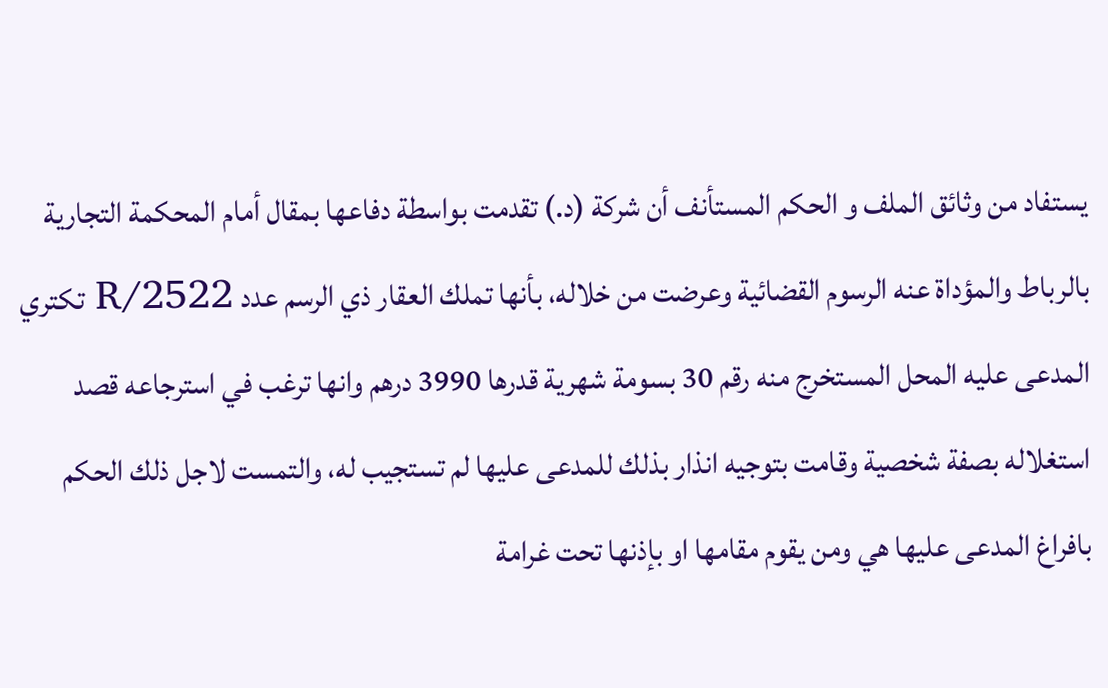يستفاد من وثائق الملف و الحكم المستأنف أن شركة (د.) تقدمت بواسطة دفاعها بمقال أمام المحكمة التجارية بالرباط والمؤداة عنه الرسوم القضائية وعرضت من خلاله، بأنها تملك العقار ذي الرسم عدد 2522/R تكتري المدعى عليه المحل المستخرج منه رقم 30 بسومة شهرية قدرها 3990 درهم وانها ترغب في استرجاعه قصد استغلاله بصفة شخصية وقامت بتوجيه انذار بذلك للمدعى عليها لم تستجيب له، والتمست لاجل ذلك الحكم بافراغ المدعى عليها هي ومن يقوم مقامها او بإذنها تحت غرامة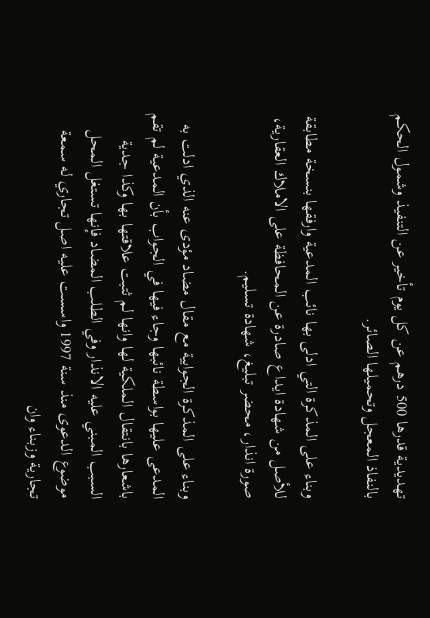تهديدية قدرها 500 درهم عن كل يوم تأخير عن التنفيذ وشمول الحكم بالنفاذ المعجل وتحميلها الصائر.

وبناء على المذكرة التي ادلى بها نائب المدعية وارفقها بنسخة مطابقة للأصل من شهادة ايداع صادرة عن المحافظة على الاملاك العقارية، صورة انذار، محضر تبليغ، شهادة تسليم.

وبناء على المذكرة الجوابية مع مقال مضاد مؤدى عنه الذي ادلت به المدعى عليها بواسطة نائبها وجاء فيها في الجواب بأن المدعية لم تقم باشعارها بانتقال الملكية لها وانها لم ثتبت علاقتها بها وكذا جدية السبب المبني عليه الانذار وفي الطلب المضاد فإنها تستغل المحل موضوع الدعوى منذ سنة 1997 واسست عليه اصل تجاري له سمعة تجارية وزبناء وان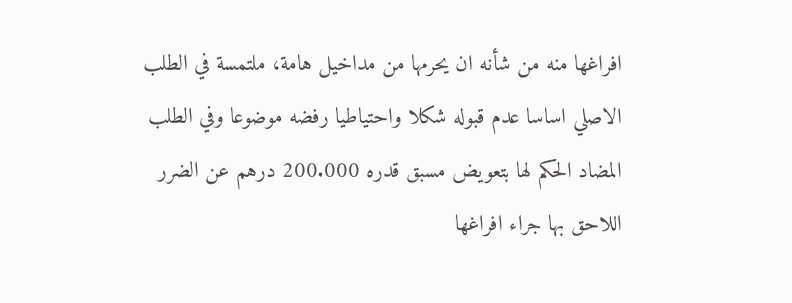افراغها منه من شأنه ان يحرمها من مداخيل هامة، ملتمسة في الطلب الاصلي اساسا عدم قبوله شكلا واحتياطيا رفضه موضوعا وفي الطلب المضاد الحكم لها بتعويض مسبق قدره 200.000 درهم عن الضرر اللاحق بها جراء افراغها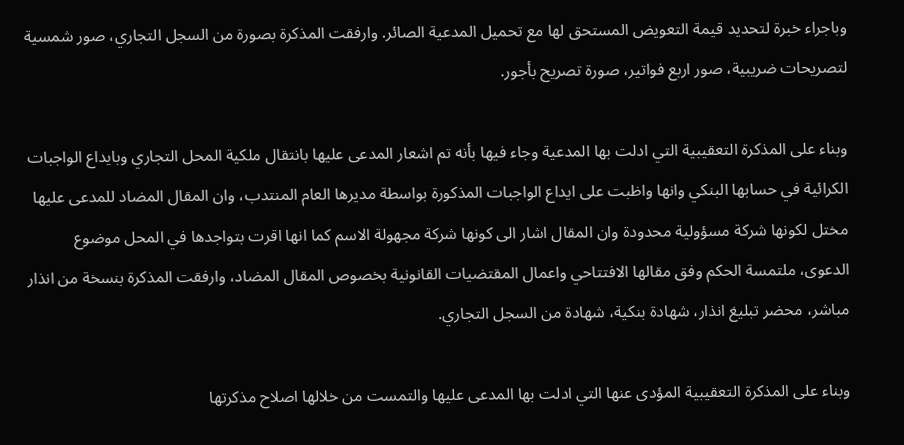وباجراء خبرة لتحديد قيمة التعويض المستحق لها مع تحميل المدعية الصائر. وارفقت المذكرة بصورة من السجل التجاري، صور شمسية لتصريحات ضريبية، صور اربع فواتير، صورة تصريح بأجور.

وبناء على المذكرة التعقيبية التي ادلت بها المدعية وجاء فيها بأنه تم اشعار المدعى عليها بانتقال ملكية المحل التجاري وبايداع الواجبات الكرائية في حسابها البنكي وانها واظبت على ايداع الواجبات المذكورة بواسطة مديرها العام المنتدب، وان المقال المضاد للمدعى عليها مختل لكونها شركة مسؤولية محدودة وان المقال اشار الى كونها شركة مجهولة الاسم كما انها اقرت بتواجدها في المحل موضوع الدعوى، ملتمسة الحكم وفق مقالها الافتتاحي واعمال المقتضيات القانونية بخصوص المقال المضاد، وارفقت المذكرة بنسخة من انذار مباشر، محضر تبليغ انذار، شهادة بنكية، شهادة من السجل التجاري.

وبناء على المذكرة التعقيبية المؤدى عنها التي ادلت بها المدعى عليها والتمست من خلالها اصلاح مذكرتها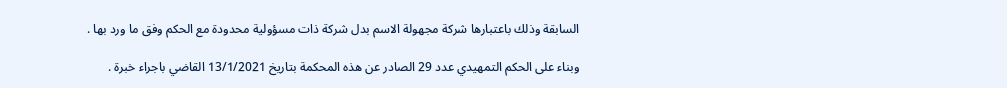السابقة وذلك باعتبارها شركة مجهولة الاسم بدل شركة ذات مسؤولية محدودة مع الحكم وفق ما ورد بها .

وبناء على الحكم التمهيدي عدد 29 الصادر عن هذه المحكمة بتاريخ 13/1/2021 القاضي باجراء خبرة .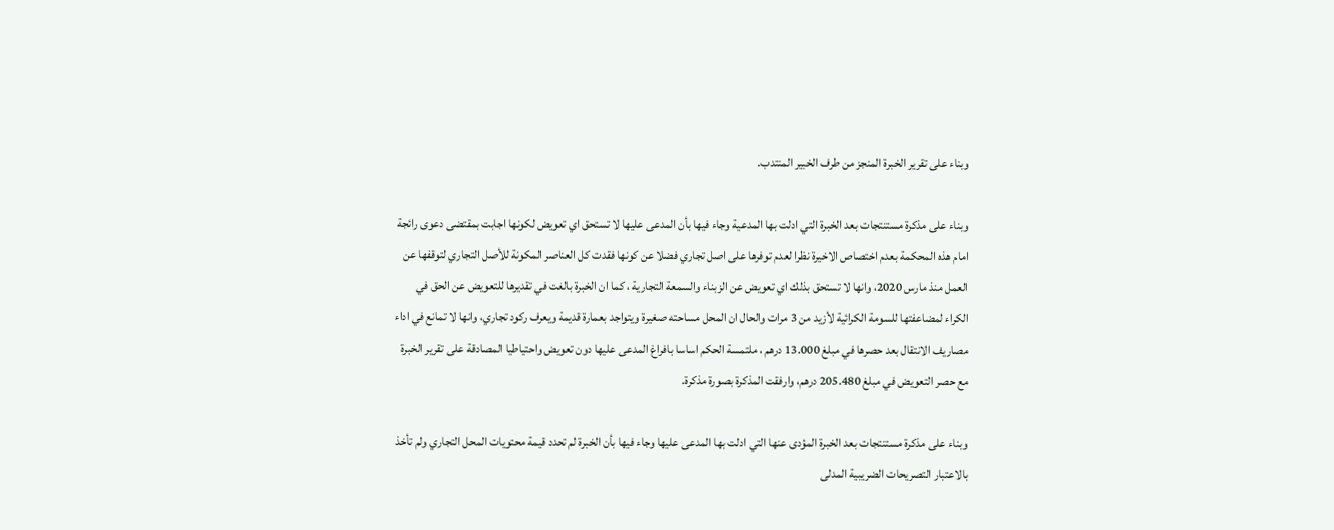وبناء على تقرير الخبرة المنجز من طرف الخبير المنتدب.

وبناء على مذكرة مستنتجات بعد الخبرة التي ادلت بها المدعية وجاء فيها بأن المدعى عليها لا تستحق اي تعويض لكونها اجابت بمقتضى دعوى رائجة امام هذه المحكمة بعدم اختصاص الاخيرة نظرا لعدم توفرها على اصل تجاري فضلا عن كونها فقدت كل العناصر المكونة للأصل التجاري لتوقفها عن العمل منذ مارس 2020، وانها لا تستحق بذلك اي تعويض عن الزبناء والسمعة التجارية ، كما ان الخبرة بالغت في تقديرها للتعويض عن الحق في الكراء لمضاعفتها للسومة الكرائية لأزيد من 3 مرات والحال ان المحل مساحته صغيرة ويتواجد بعمارة قديمة ويعرف ركود تجاري، وانها لا تمانع في اداء مصاريف الانتقال بعد حصرها في مبلغ 13.000 درهم ، ملتمسة الحكم اساسا بافراغ المدعى عليها دون تعويض واحتياطيا المصادقة على تقرير الخبرة مع حصر التعويض في مبلغ 205.480 درهم، وارفقت المذكرة بصورة مذكرة.

وبناء على مذكرة مستنتجات بعد الخبرة المؤدى عنها التي ادلت بها المدعى عليها وجاء فيها بأن الخبرة لم تحدد قيمة محتويات المحل التجاري ولم تأخذ بالاعتبار التصريحات الضريبية المدلى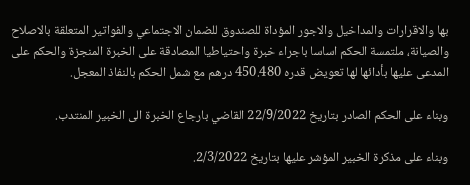بها والاقرارات والمداخيل والاجور المؤداة للصندوق للضمان الاجتماعي والفواتير المتعلقة بالاصلاح والصيانة، ملتمسة الحكم اساسا باجراء خبرة واحتياطيا المصادقة على الخبرة المنجزة والحكم على المدعى عليها بأدائها لها تعويض قدره 450.480 درهم مع شمل الحكم بالنفاذ المعجل.

وبناء على الحكم الصادر بتاريخ 22/9/2022 القاضي بارجاع الخبرة الى الخبير المنتدب.

وبناء على مذكرة الخبير المؤشر عليها بتاريخ 2/3/2022.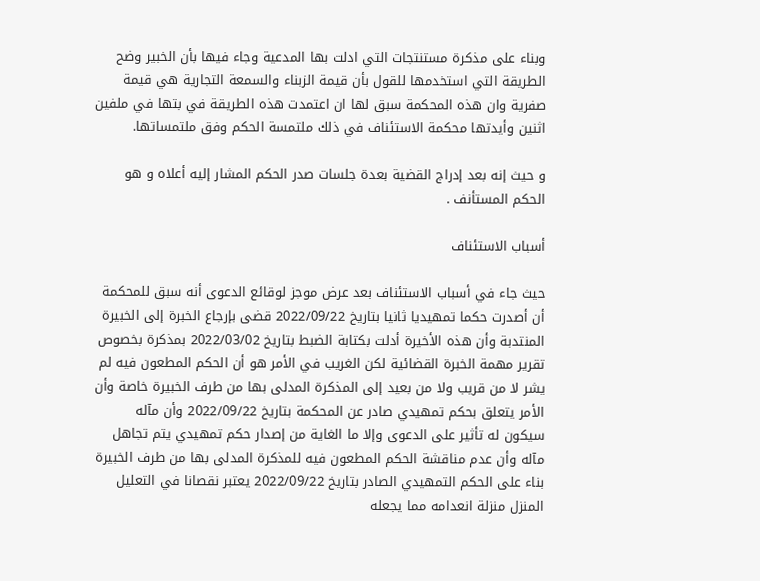وبناء على مذكرة مستنتجات التي ادلت بها المدعية وجاء فيها بأن الخبير وضح الطريقة التي استخدمها للقول بأن قيمة الزبناء والسمعة التجارية هي قيمة صفرية وان هذه المحكمة سبق لها ان اعتمدت هذه الطريقة في بتها في ملفين اثنين وأيدتها محكمة الاستئناف في ذلك ملتمسة الحكم وفق ملتمساتها.

و حيث إنه بعد إدراج القضية بعدة جلسات صدر الحكم المشار إليه أعلاه و هو الحكم المستأنف .

أسباب الاستئناف

حيث جاء في أسباب الاستئناف بعد عرض موجز لوقائع الدعوى أنه سبق للمحكمة أن أصدرت حكما تمهيديا ثانيا بتاريخ 2022/09/22 قضى بإرجاع الخبرة إلى الخبيرة المنتدبة وأن هذه الأخيرة أدلت بكتابة الضبط بتاريخ 2022/03/02 بمذكرة بخصوص تقرير مهمة الخبرة القضائية لكن الغريب في الأمر هو أن الحكم المطعون فيه لم يشر لا من قريب ولا من بعيد إلى المذكرة المدلى بها من طرف الخبيرة خاصة وأن الأمر يتعلق بحكم تمهيدي صادر عن المحكمة بتاريخ 2022/09/22 وأن مآله سيكون له تأثير على الدعوى وإلا ما الغاية من إصدار حكم تمهيدي يتم تجاهل مآله وأن عدم مناقشة الحكم المطعون فيه للمذكرة المدلى بها من طرف الخبيرة بناء على الحكم التمهيدي الصادر بتاريخ 2022/09/22 يعتبر نقصانا في التعليل المنزل منزلة انعدامه مما يجعله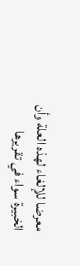معرضا للإلغاء لهذه العلة وأن الخبيرة سواء في تقريرها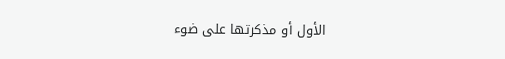الأول أو مذكرتها على ضوء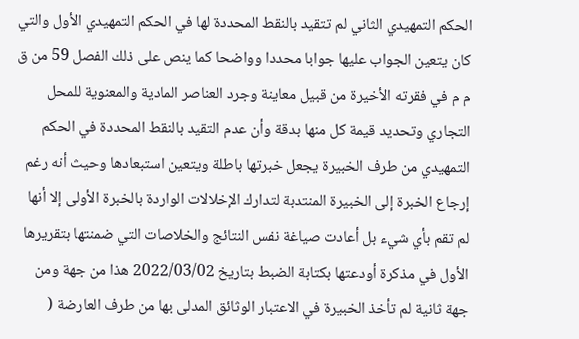الحكم التمهيدي الثاني لم تتقيد بالنقط المحددة لها في الحكم التمهيدي الأول والتي كان يتعين الجواب عليها جوابا محددا وواضحا كما ينص على ذلك الفصل 59 من ق م م في فقرته الأخيرة من قبيل معاينة وجرد العناصر المادية والمعنوية للمحل التجاري وتحديد قيمة كل منها بدقة وأن عدم التقيد بالنقط المحددة في الحكم التمهيدي من طرف الخبيرة يجعل خبرتها باطلة ويتعين استبعادها وحيث أنه رغم إرجاع الخبرة إلى الخبيرة المنتدبة لتدارك الإخلالات الواردة بالخبرة الأولى إلا أنها لم تقم بأي شيء بل أعادت صياغة نفس النتائج والخلاصات التي ضمنتها بتقريرها الأول في مذكرة أودعتها بكتابة الضبط بتاريخ 2022/03/02 هذا من جهة ومن جهة ثانية لم تأخذ الخبيرة في الاعتبار الوثائق المدلى بها من طرف العارضة (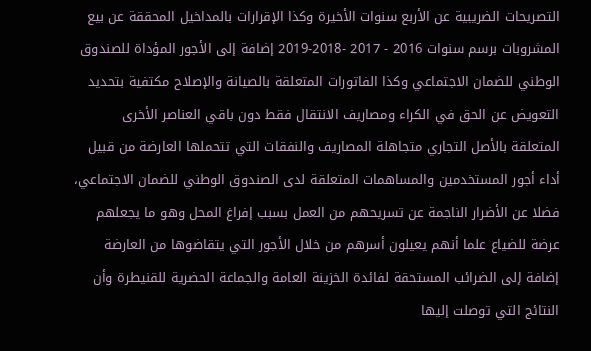التصريحات الضريبية عن الأربع سنوات الأخيرة وكذا الإقرارات بالمداخيل المحققة عن بيع المشروبات برسم سنوات 2016 - 2017 -2018-2019 إضافة إلى الأجور المؤداة للصندوق الوطني للضمان الاجتماعي وكذا الفاتورات المتعلقة بالصيانة والإصلاح مكتفية بتحديد التعويض عن الحق في الكراء ومصاريف الانتقال فقط دون باقي العناصر الأخرى المتعلقة بالأصل التجاري متجاهلة المصاريف والنفقات التي تتحملها العارضة من قبيل أداء أجور المستخدمين والمساهمات المتعلقة لدى الصندوق الوطني للضمان الاجتماعي، فضلا عن الأضرار الناجمة عن تسريحهم من العمل بسبب إفراغ المحل وهو ما يجعلهم عرضة للضياع علما أنهم يعيلون أسرهم من خلال الأجور التي يتقاضوها من العارضة إضافة إلى الضرائب المستحقة لفائدة الخزينة العامة والجماعة الحضرية للقنيطرة وأن النتائج التي توصلت إليها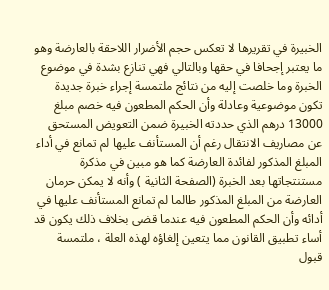الخبيرة في تقريرها لا تعكس حجم الأضرار اللاحقة بالعارضة وهو ما يعتبر إجحافا في حقها وبالتالي فهي تنازع بشدة في موضوع الخبرة وما خلصت إليه من نتائج ملتمسة إجراء خبرة جديدة تكون موضوعية وعادلة وأن الحكم المطعون فيه خصم مبلغ 13000 درهم الذي حددته الخبيرة ضمن التعويض المستحق عن مصاريف الانتقال رغم أن المستأنف عليها لم تمانع في أداء المبلغ المذكور لفائدة العارضة كما هو مبين في مذكرة مستنتجاتها بعد الخبرة (الصفحة الثانية ) وأنه لا يمكن حرمان العارضة من المبلغ المذكور طالما لم تمانع المستأنف عليها في أدائه وأن الحكم المطعون فيه عندما قضى بخلاف ذلك يكون قد أساء تطبيق القانون مما يتعين إلغاؤه لهذه العلة ، ملتمسة قبول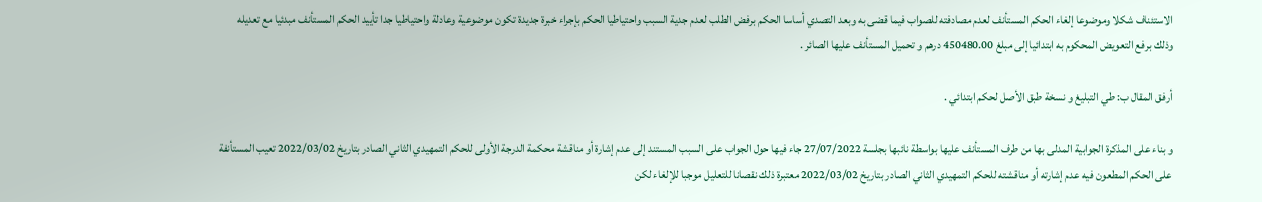الاستئناف شكلا وموضوعا إلغاء الحكم المستأنف لعدم مصادفته للصواب فيما قضی به وبعد التصدي أساسا الحكم برفض الطلب لعدم جدية السبب واحتياطيا الحكم بإجراء خبرة جديدة تكون موضوعية وعادلة واحتياطيا جدا تأييد الحكم المستأنف مبدئيا مع تعديله وذلك برفع التعويض المحكوم به ابتدائيا إلى مبلغ 450480.00 درهم و تحميل المستأنف عليها الصائر .

أرفق المقال ب: طي التبليغ و نسخة طبق الأصل لحكم ابتدائي .

و بناء على المذكرة الجوابية المدلى بها من طرف المستأنف عليها بواسطة نائبها بجلسة 27/07/2022 جاء فيها حول الجواب على السبب المستند إلى عدم إشارة أو مناقشة محكمة الدرجة الأولى للحكم التمهيدي الثاني الصادر بتاريخ 2022/03/02 تعيب المستأنفة على الحكم المطعون فيه عدم إشارته أو مناقشته للحكم التمهيدي الثاني الصادر بتاریخ 2022/03/02 معتبرة ذلك نقصانا للتعليل موجبا للإلغاء لكن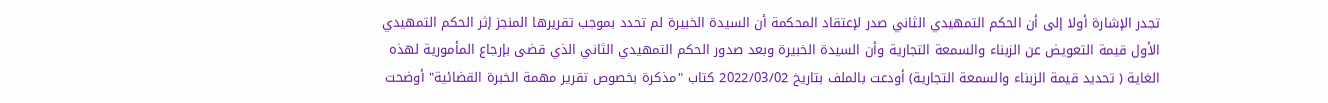تجدر الإشارة أولا إلى أن الحكم التمهيدي الثاني صدر لإعتقاد المحكمة أن السيدة الخبيرة لم تحدد بموجب تقريرها المنجز إثر الحكم التمهيدي الأول قيمة التعويض عن الزبناء والسمعة التجارية وأن السيدة الخبيرة وبعد صدور الحكم التمهيدي الثاني الذي قضى بإرجاع المأمورية لهذه الغاية ( تحديد قيمة الزبناء والسمعة التجارية) أودعت بالملف بتاريخ 2022/03/02 كتاب "مذكرة بخصوص تقرير مهمة الخبرة القضائية" أوضحت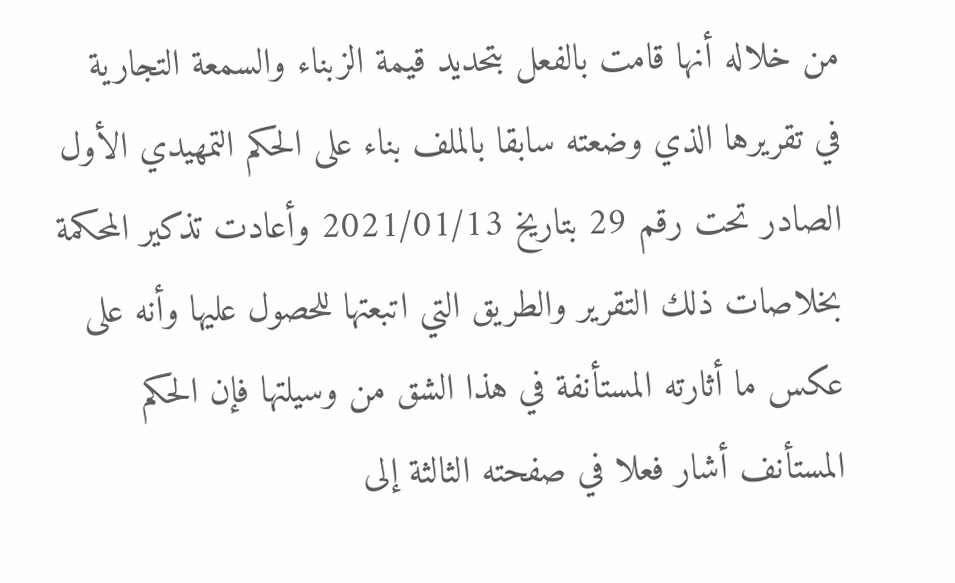من خلاله أنها قامت بالفعل بتحديد قيمة الزبناء والسمعة التجارية في تقريرها الذي وضعته سابقا بالملف بناء على الحكم التمهيدي الأول الصادر تحت رقم 29 بتاريخ 2021/01/13 وأعادت تذكير المحكمة بخلاصات ذلك التقرير والطريق التي اتبعتها للحصول عليها وأنه على عكس ما أثارته المستأنفة في هذا الشق من وسيلتها فإن الحكم المستأنف أشار فعلا في صفحته الثالثة إلى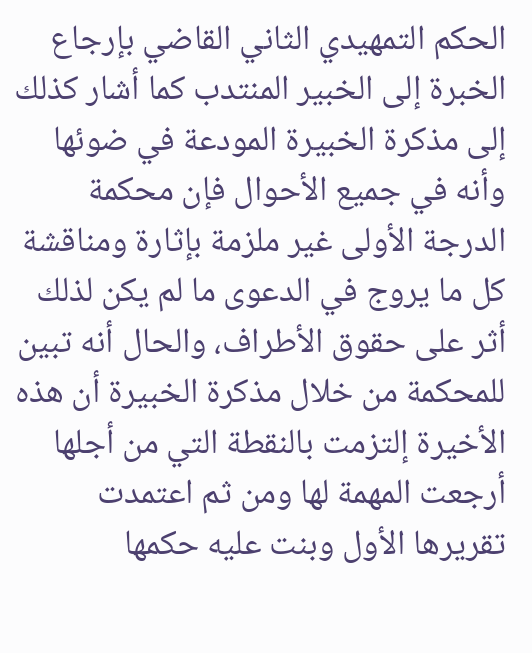الحكم التمهيدي الثاني القاضي بإرجاع الخبرة إلى الخبير المنتدب كما أشار كذلك إلى مذكرة الخبيرة المودعة في ضوئها وأنه في جميع الأحوال فإن محكمة الدرجة الأولى غير ملزمة بإثارة ومناقشة كل ما يروج في الدعوى ما لم يكن لذلك أثر على حقوق الأطراف، والحال أنه تبين للمحكمة من خلال مذكرة الخبيرة أن هذه الأخيرة إلتزمت بالنقطة التي من أجلها أرجعت المهمة لها ومن ثم اعتمدت تقريرها الأول وبنت عليه حكمها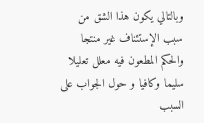وبالتالي يكون هذا الشق من سبب الإستئناف غير منتجا والحكم المطعون فيه معلل تعليلا سليما وكافيا و حول الجواب على السبب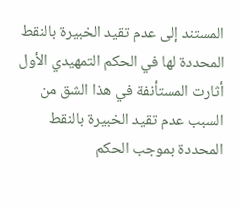المستند إلى عدم تقيد الخبيرة بالنقط المحددة لها في الحكم التمهيدي الأول أثارت المستأنفة في هذا الشق من السبب عدم تقيد الخبيرة بالنقط المحددة بموجب الحكم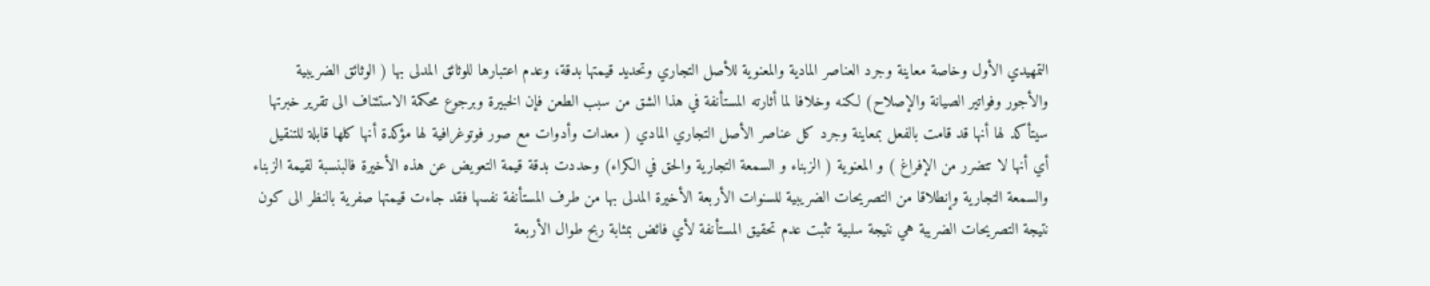التمهيدي الأول وخاصة معاينة وجرد العناصر المادية والمعنوية للأصل التجاري وتحديد قيمتها بدقة، وعدم اعتبارها للوثائق المدلى بها ( الوثائق الضريبية والأجور وفواتير الصيانة والإصلاح) لكنه وخلافا لما أثارته المستأنفة في هذا الشق من سبب الطعن فإن الخبيرة وبرجوع محكمة الاستئناف الى تقرير خبرتها سيتأكد لها أنها قد قامت بالفعل بمعاينة وجرد كل عناصر الأصل التجاري المادي ( معدات وأدوات مع صور فوتوغرافية لها مؤكدة أنها كلها قابلة للتنقيل أي أنها لا تتضرر من الإفراغ ) و المعنوية ( الزبناء و السمعة التجارية والحق في الكراء) وحددت بدقة قيمة التعويض عن هذه الأخيرة فالبنسبة لقيمة الزبناء والسمعة التجارية وإنطلاقا من التصريحات الضريبية للسنوات الأربعة الأخيرة المدلى بها من طرف المستأنفة نفسها فقد جاءت قيمتها صفرية بالنظر الى كون نتيجة التصريحات الضريبة هي نتيجة سلبية تثبت عدم تحقيق المستأنفة لأي فائض بمثابة ربح طوال الأربعة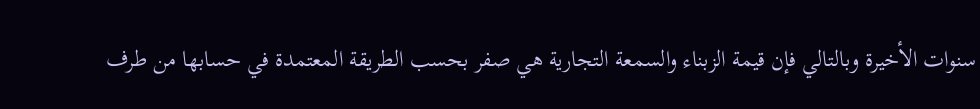سنوات الأخيرة وبالتالي فإن قيمة الزبناء والسمعة التجارية هي صفر بحسب الطريقة المعتمدة في حسابها من طرف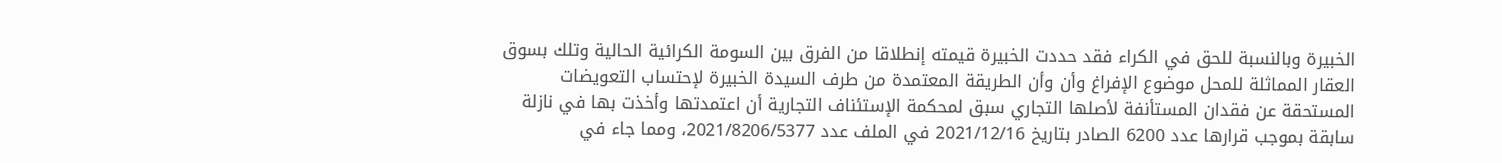الخبيرة وبالنسبة للحق في الكراء فقد حددت الخبيرة قيمته إنطلاقا من الفرق بين السومة الكرائية الحالية وتلك بسوق العقار المماثلة للمحل موضوع الإفراغ وأن وأن الطريقة المعتمدة من طرف السيدة الخبيرة لإحتساب التعويضات المستحقة عن فقدان المستأنفة لأصلها التجاري سبق لمحكمة الإستئناف التجارية أن اعتمدتها وأخذت بها في نازلة سابقة بموجب قرارها عدد 6200 الصادر بتاريخ 2021/12/16 في الملف عدد 2021/8206/5377، ومما جاء في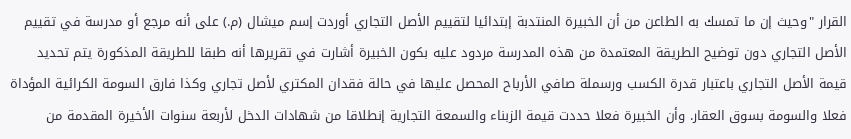القرار "وحيث إن ما تمسك به الطاعن من أن الخبيرة المنتدبة إبتدائيا لتقييم الأصل التجاري أوردت إسم ميشال (م.) على أنه مرجع أو مدرسة في تقييم الأصل التجاري دون توضيح الطريقة المعتمدة من هذه المدرسة مردود عليه بكون الخبيرة أشارت في تقريرها أنه طبقا للطريقة المذكورة يتم تحديد قيمة الأصل التجاري باعتبار قدرة الكسب ورسملة صافي الأرباح المحصل عليها في حالة فقدان المكتري لأصل تجاري وكذا فارق السومة الكرائية المؤداة فعلا والسومة بسوق العقار. وأن الخبيرة فعلا حددت قيمة الزبناء والسمعة التجارية إنطلاقا من شهادات الدخل لأربعة سنوات الأخيرة المقدمة من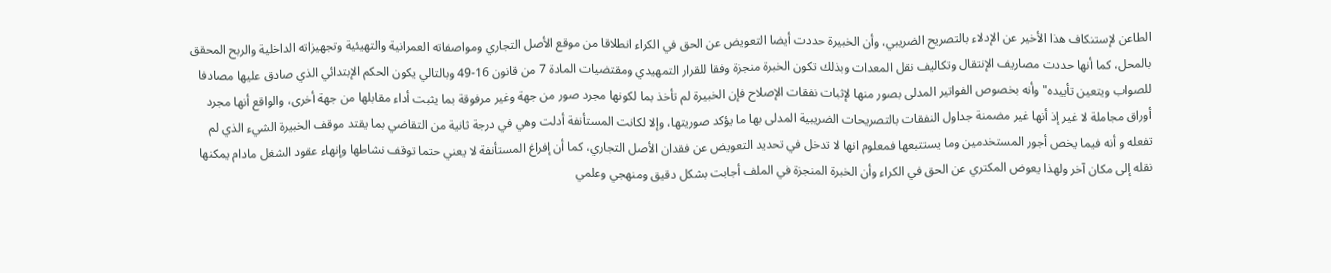الطاعن لإستنكاف هذا الأخير عن الإدلاء بالتصريح الضريبي، وأن الخبيرة حددت أيضا التعويض عن الحق في الكراء انطلاقا من موقع الأصل التجاري ومواصفاته العمرانية والتهيئية وتجهيزاته الداخلية والربح المحقق بالمحل، كما أنها حددت مصاريف الإنتقال وتكاليف نقل المعدات وبذلك تكون الخبرة منجزة وفقا للقرار التمهيدي ومقتضيات المادة 7 من قانون 16-49 وبالتالي يكون الحكم الإبتدائي الذي صادق عليها مصادفا للصواب ويتعين تأييده" وأنه بخصوص الفواتير المدلى بصور منها لإثبات نفقات الإصلاح فإن الخبيرة لم تأخذ بما لكونها مجرد صور من جهة وغير مرفوقة بما يثبت أداء مقابلها من جهة أخرى، والواقع أنها مجرد أوراق مجاملة لا غير إذ أنها غير مضمنة جداول النفقات بالتصريحات الضريبية المدلى بها ما يؤكد صوريتها، وإلا لكانت المستأنفة أدلت وهي في درجة ثانية من التقاضي بما يقتد موقف الخبيرة الشيء الذي لم تفعله و أنه فيما يخص أجور المستخدمين وما يستتبعها فمعلوم انها لا تدخل في تحديد التعويض عن فقدان الأصل التجاري، كما أن إفراغ المستأنفة لا يعني حتما توقف نشاطها وإنهاء عقود الشغل مادام يمكنها نقله إلى مكان آخر ولهذا يعوض المكتري عن الحق في الكراء وأن الخبرة المنجزة في الملف أجابت بشكل دقيق ومنهجي وعلمي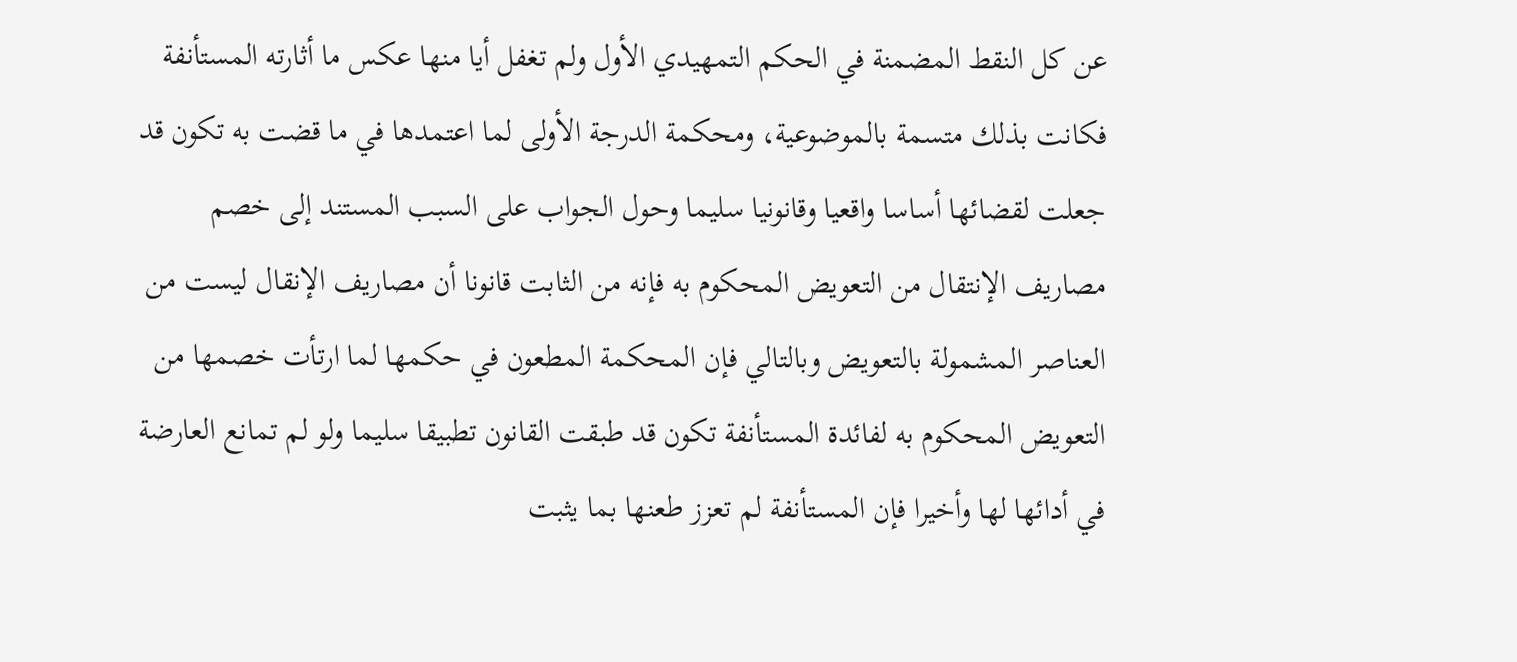عن كل النقط المضمنة في الحكم التمهيدي الأول ولم تغفل أيا منها عكس ما أثارته المستأنفة فكانت بذلك متسمة بالموضوعية، ومحكمة الدرجة الأولى لما اعتمدها في ما قضت به تكون قد جعلت لقضائها أساسا واقعيا وقانونيا سليما وحول الجواب على السبب المستند إلى خصم مصاريف الإنتقال من التعويض المحكوم به فإنه من الثابت قانونا أن مصاريف الإنقال ليست من العناصر المشمولة بالتعويض وبالتالي فإن المحكمة المطعون في حكمها لما ارتأت خصمها من التعويض المحكوم به لفائدة المستأنفة تكون قد طبقت القانون تطبيقا سليما ولو لم تمانع العارضة في أدائها لها وأخيرا فإن المستأنفة لم تعزز طعنها بما يثبت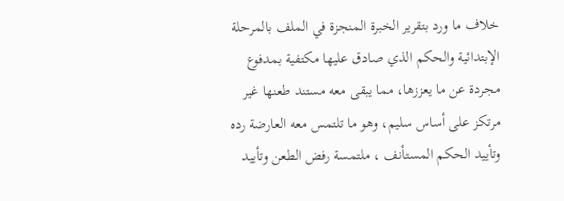خلاف ما ورد بتقرير الخبرة المنجزة في الملف بالمرحلة الإبتدائية والحكم الذي صادق عليها مكتفية بمدفوع مجردة عن ما يعززها، مما يبقى معه مستند طعنها غير مرتكز على أساس سليم، وهو ما تلتمس معه العارضة رده وتأييد الحكم المستأنف ، ملتمسة رفض الطعن وتأييد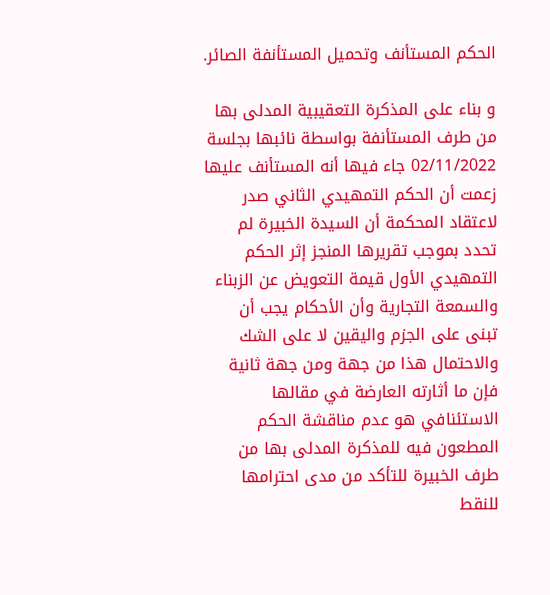الحكم المستأنف وتحميل المستأنفة الصائر.

و بناء على المذكرة التعقيبية المدلى بها من طرف المستأنفة بواسطة نائبها بجلسة 02/11/2022 جاء فيها أنه المستأنف عليها زعمت أن الحكم التمهيدي الثاني صدر لاعتقاد المحكمة أن السيدة الخبيرة لم تحدد بموجب تقريرها المنجز إثر الحكم التمهيدي الأول قيمة التعويض عن الزبناء والسمعة التجارية وأن الأحكام يجب أن تبنى على الجزم واليقين لا على الشك والاحتمال هذا من جهة ومن جهة ثانية فإن ما أثارته العارضة في مقالها الاستئنافي هو عدم مناقشة الحكم المطعون فيه للمذكرة المدلى بها من طرف الخبيرة للتأكد من مدى احترامها للنقط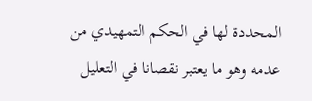المحددة لها في الحكم التمهيدي من عدمه وهو ما يعتبر نقصانا في التعليل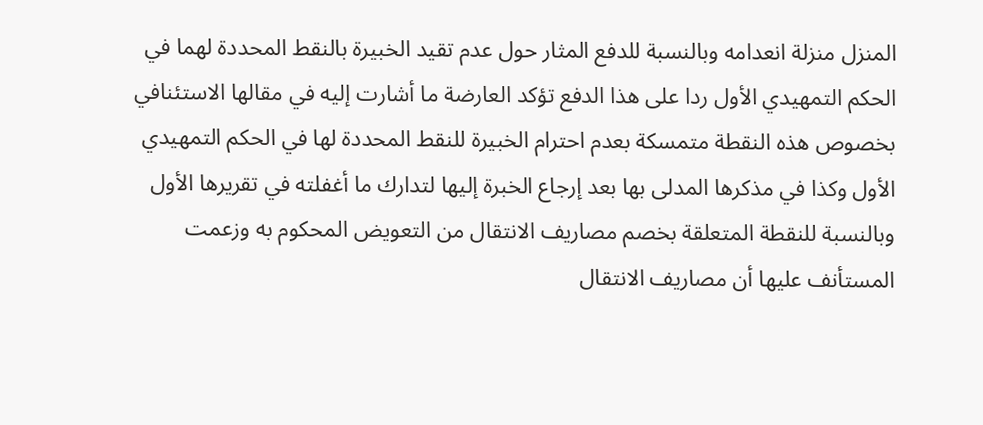المنزل منزلة انعدامه وبالنسبة للدفع المثار حول عدم تقيد الخبيرة بالنقط المحددة لهما في الحكم التمهيدي الأول ردا على هذا الدفع تؤكد العارضة ما أشارت إليه في مقالها الاستئنافي بخصوص هذه النقطة متمسكة بعدم احترام الخبيرة للنقط المحددة لها في الحكم التمهيدي الأول وكذا في مذكرها المدلى بها بعد إرجاع الخبرة إليها لتدارك ما أغفلته في تقريرها الأول وبالنسبة للنقطة المتعلقة بخصم مصاريف الانتقال من التعويض المحكوم به وزعمت المستأنف عليها أن مصاريف الانتقال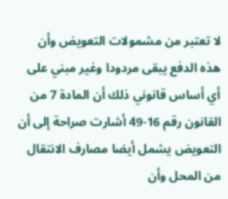لا تعتبر من مشمولات التعويض وأن هذه الدفع یبقی مردودا وغير مبني على أي أساس قانوني ذلك أن المادة 7 من القانون رقم 16-49 أشارت صراحة إلى أن التعويض يشمل أيضا مصارف الانتقال من المحل وأن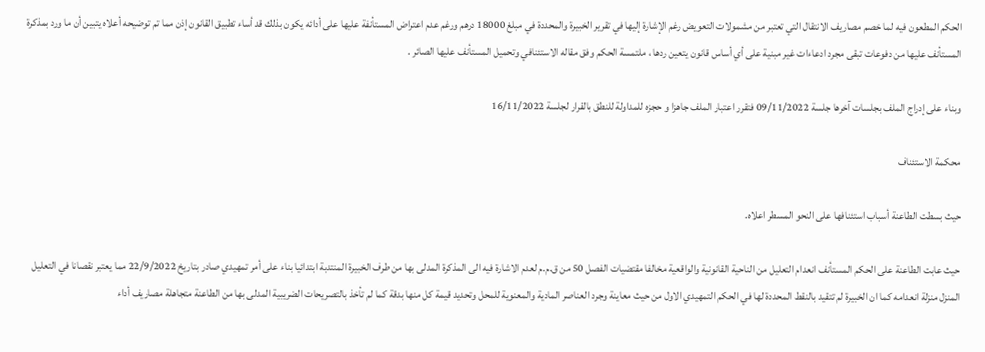الحكم المطعون فيه لما خصم مصاريف الانتقال التي تعتبر من مشمولات التعويض رغم الإشارة إليها في تقرير الخبيرة والمحددة في مبلغ 18000 درهم ورغم عدم اعتراض المستأنفة عليها على أدائه يكون بذلك قد أساء تطبيق القانون إذن مما تم توضيحه أعلاه يتبين أن ما ورد بمذكرة المستأنف عليها من دفوعات تبقى مجرد ادعاءات غير مبنية على أي أساس قانون يتعين ردها ، ملتمسة الحكم وفق مقاله الاستئنافي وتحميل المستأنف عليها الصائر .

وبناء على إدراج الملف بجلسات آخرها جلسة 09/11/2022 فتقرر اعتبار الملف جاهزا و حجزه للمداولة للنطق بالقرار لجلسة 16/11/2022

محكمة الاستئناف

حيث بسطت الطاعنة أسباب استئنافها على النحو المسطر اعلاه.

حيث عابت الطاعنة على الحكم المستأنف انعدام التعليل من الناحية القانونية والواقعية مخالفا مقتضيات الفصل 50 من ق.م.م لعدم الاشارة فيه الى المذكرة المدلى بها من طرف الخبيرة المنتدبة ابتدائيا بناء على أمر تمهيدي صادر بتاريخ 22/9/2022 مما يعتبر نقصانا في التعليل المنزل منزلة انعدامه كما ان الخبيرة لم تتقيد بالنقط المحددة لها في الحكم التمهيدي الاول من حيث معاينة وجرد العناصر المادية والمعنوية للمحل وتحديد قيمة كل منها بدقة كما لم تأخذ بالتصريحات الضريبية المدلى بها من الطاعنة متجاهلة مصاريف أداء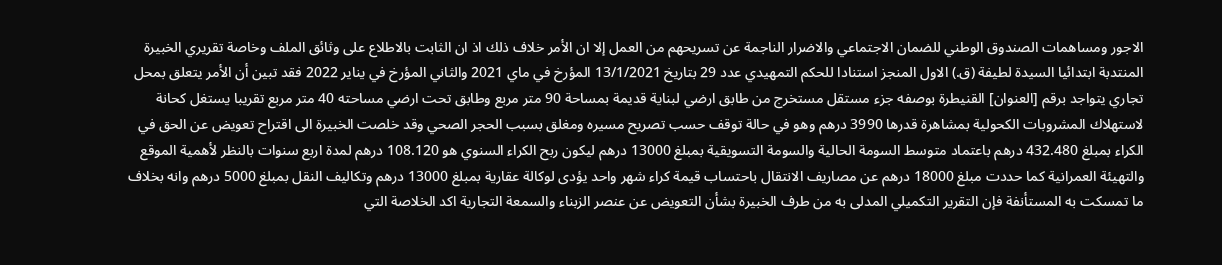الاجور ومساهمات الصندوق الوطني للضمان الاجتماعي والاضرار الناجمة عن تسريحهم من العمل إلا ان الأمر خلاف ذلك اذ ان الثابت بالاطلاع على وثائق الملف وخاصة تقريري الخبيرة المنتدبة ابتدائيا السيدة لطيفة (ق.) الاول المنجز استنادا للحكم التمهيدي عدد 29 بتاريخ 13/1/2021 المؤرخ في ماي 2021 والثاني المؤرخ في يناير 2022 فقد تبين أن الأمر يتعلق بمحل تجاري يتواجد برقم [العنوان] القنيطرة بوصفه جزء مستقل مستخرج من طابق ارضي لبناية قديمة بمساحة 90 متر مربع وطابق تحت ارضي مساحته 40 متر مربع تقريبا يستغل كحانة لاستهلاك المشروبات الكحولية بمشاهرة قدرها 3990 درهم وهو في حالة توقف حسب تصريح مسيره ومغلق بسبب الحجر الصحي وقد خلصت الخبيرة الى اقتراح تعويض عن الحق في الكراء بمبلغ 432.480 درهم باعتماد متوسط السومة الحالية والسومة التسويقية بمبلغ 13000 درهم ليكون ربح الكراء السنوي هو 108.120 درهم لمدة اربع سنوات بالنظر لأهمية الموقع والتهيئة العمرانية كما حددت مبلغ 18000 درهم عن مصاريف الانتقال باحتساب قيمة كراء شهر واحد يؤدى لوكالة عقارية بمبلغ 13000 درهم وتكاليف النقل بمبلغ 5000 درهم وانه بخلاف ما تمسكت به المستأنفة فإن التقرير التكميلي المدلى به من طرف الخبيرة بشأن التعويض عن عنصر الزبناء والسمعة التجارية اكد الخلاصة التي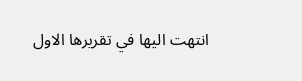انتهت اليها في تقريرها الاول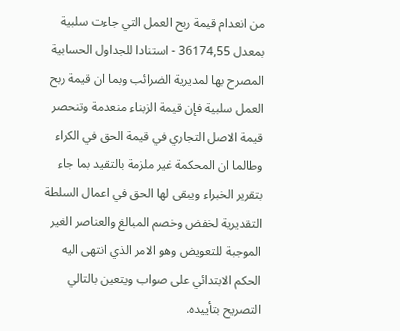من انعدام قيمة ربح العمل التي جاءت سلبية بمعدل 36174,55 - استنادا للجداول الحسابية المصرح بها لمديرية الضرائب وبما ان قيمة ربح العمل سلبية فإن قيمة الزبناء منعدمة وتنحصر قيمة الاصل التجاري في قيمة الحق في الكراء وطالما ان المحكمة غير ملزمة بالتقيد بما جاء بتقرير الخبراء ويبقى لها الحق في اعمال السلطة التقديرية لخفض وخصم المبالغ والعناصر الغير الموجبة للتعويض وهو الامر الذي انتهى اليه الحكم الابتدائي على صواب ويتعين بالتالي التصريح بتأييده.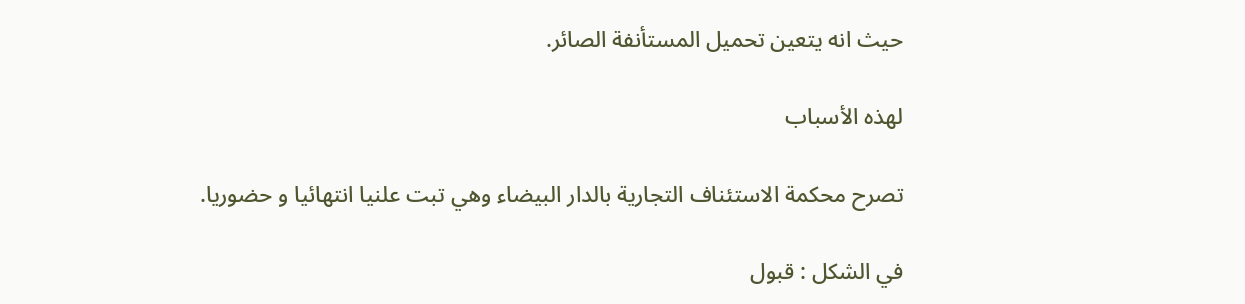حيث انه يتعين تحميل المستأنفة الصائر.

لهذه الأسباب

تصرح محكمة الاستئناف التجارية بالدار البيضاء وهي تبت علنيا انتهائيا و حضوريا.

في الشكل : قبول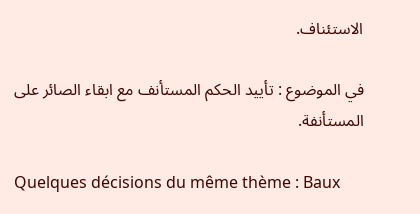الاستئناف.

في الموضوع : تأييد الحكم المستأنف مع ابقاء الصائر على المستأنفة.

Quelques décisions du même thème : Baux